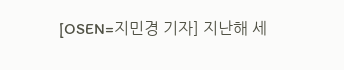[OSEN=지민경 기자] 지난해 세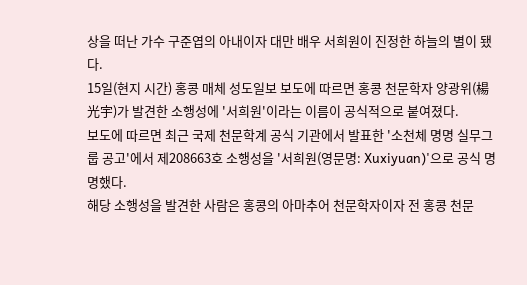상을 떠난 가수 구준엽의 아내이자 대만 배우 서희원이 진정한 하늘의 별이 됐다.
15일(현지 시간) 홍콩 매체 성도일보 보도에 따르면 홍콩 천문학자 양광위(楊光宇)가 발견한 소행성에 '서희원'이라는 이름이 공식적으로 붙여졌다.
보도에 따르면 최근 국제 천문학계 공식 기관에서 발표한 '소천체 명명 실무그룹 공고'에서 제208663호 소행성을 '서희원(영문명: Xuxiyuan)'으로 공식 명명했다.
해당 소행성을 발견한 사람은 홍콩의 아마추어 천문학자이자 전 홍콩 천문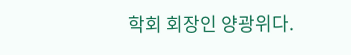학회 회장인 양광위다.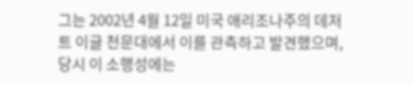그는 2002년 4월 12일 미국 애리조나주의 데저트 이글 천문대에서 이를 관측하고 발견했으며, 당시 이 소행성에는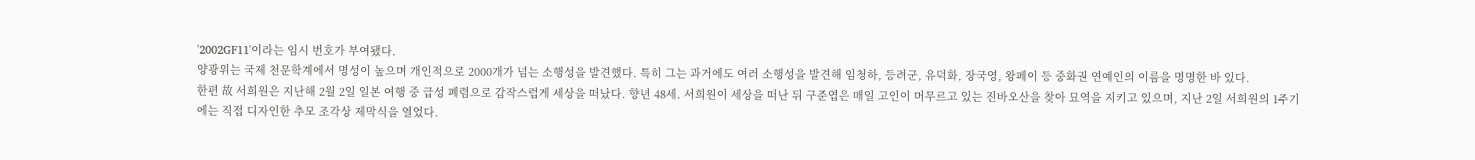'2002GF11'이라는 임시 번호가 부여됐다.
양광위는 국제 천문학계에서 명성이 높으며 개인적으로 2000개가 넘는 소행성을 발견했다. 특히 그는 과거에도 여러 소행성을 발견해 임청하, 등려군, 유덕화, 장국영, 왕페이 등 중화권 연예인의 이름을 명명한 바 있다.
한편 故 서희원은 지난해 2월 2일 일본 여행 중 급성 폐렴으로 갑작스럽게 세상을 떠났다. 향년 48세. 서희원이 세상을 떠난 뒤 구준엽은 매일 고인이 머무르고 있는 진바오산을 찾아 묘역을 지키고 있으며, 지난 2일 서희원의 1주기에는 직접 디자인한 추모 조각상 제막식을 열었다.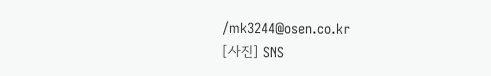/mk3244@osen.co.kr
[사진] SNS